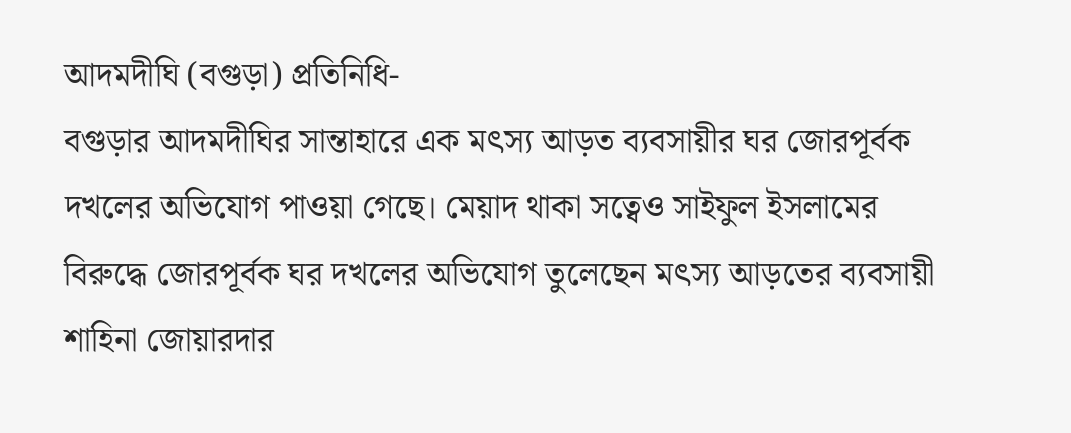আদমদীঘি (বগুড়া) প্রতিনিধি-
বগুড়ার আদমদীঘির সান্তাহারে এক মৎস্য আড়ত ব্যবসায়ীর ঘর জোরপূর্বক দখলের অভিযোগ পাওয়া গেছে। মেয়াদ থাকা সত্বেও সাইফুল ইসলামের বিরুদ্ধে জোরপূর্বক ঘর দখলের অভিযোগ তুলেছেন মৎস্য আড়তের ব্যবসায়ী শাহিনা জোয়ারদার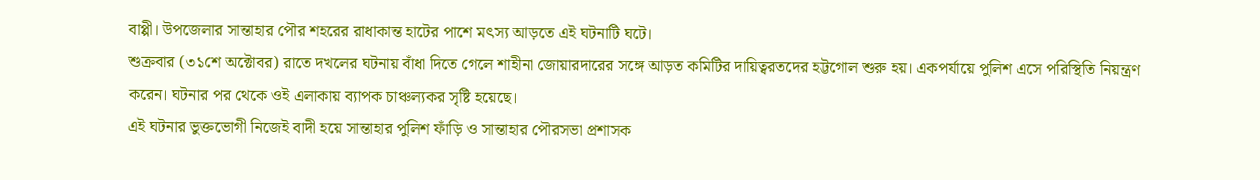বাপ্পী। উপজেলার সান্তাহার পৌর শহরের রাধাকান্ত হাটের পাশে মৎস্য আড়তে এই ঘটনাটি ঘটে।
শুক্রবার (৩১শে অক্টোবর) রাতে দখলের ঘটনায় বাঁধা দিতে গেলে শাহীনা জোয়ারদারের সঙ্গে আড়ত কমিটির দায়িত্বরতদের হট্টগোল শুরু হয়। একপর্যায়ে পুলিশ এসে পরিস্থিতি নিয়ন্ত্রণ করেন। ঘটনার পর থেকে ওই এলাকায় ব্যাপক চাঞ্চল্যকর সৃষ্টি হয়েছে।
এই ঘটনার ভুক্তভোগী নিজেই বাদী হয়ে সান্তাহার পুলিশ ফাঁড়ি ও সান্তাহার পৌরসভা প্রশাসক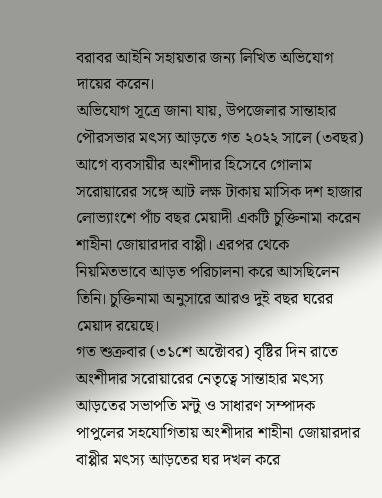বরাবর আইনি সহায়তার জন্য লিখিত অভিযোগ দায়ের করেন।
অভিযোগ সূত্রে জানা যায়, উপজেলার সান্তাহার পৌরসভার মৎস্য আড়তে গত ২০২২ সালে (৩বছর) আগে ব্যবসায়ীর অংশীদার হিসেবে গোলাম সরোয়ারের সঙ্গে আট লক্ষ টাকায় মাসিক দশ হাজার লোভ্যাংশে পাঁচ বছর মেয়াদী একটি চুক্তিনামা করেন শাহীনা জোয়ারদার বাপ্পী। এরপর থেকে নিয়মিতভাবে আড়ত পরিচালনা করে আসছিলেন তিনি। চুক্তিনামা অনুসারে আরও দুই বছর ঘরের মেয়াদ রয়েছে।
গত শুক্রবার (৩১শে অক্টোবর) বৃষ্টির দিন রাতে অংশীদার সরোয়ারের নেতৃত্বে সান্তাহার মৎস্য আড়তের সভাপতি মন্টু ও সাধারণ সম্পাদক পাপুলের সহযোগিতায় অংশীদার শাহীনা জোয়ারদার বাপ্পীর মৎস্য আড়তের ঘর দখল করে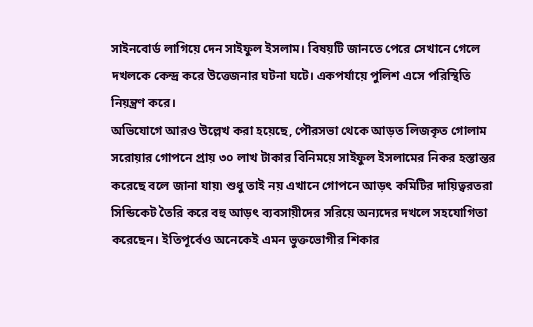সাইনবোর্ড লাগিয়ে দেন সাইফুল ইসলাম। বিষয়টি জানতে পেরে সেখানে গেলে দখলকে কেন্দ্র করে উত্তেজনার ঘটনা ঘটে। একপর্যায়ে পুলিশ এসে পরিস্থিতি নিয়ন্ত্রণ করে।
অভিযোগে আরও উল্লেখ করা হয়েছে, পৌরসভা থেকে আড়ত লিজকৃত গোলাম সরোয়ার গোপনে প্রায় ৩০ লাখ টাকার বিনিময়ে সাইফুল ইসলামের নিকর হস্তান্তর করেছে বলে জানা যায়৷ শুধু তাই নয় এখানে গোপনে আড়ৎ কমিটির দায়িত্বরতরা সিন্ডিকেট তৈরি করে বহু আড়ৎ ব্যবসায়ীদের সরিয়ে অন্যদের দখলে সহযোগিতা করেছেন। ইতিপূর্বেও অনেকেই এমন ভুক্তভোগীর শিকার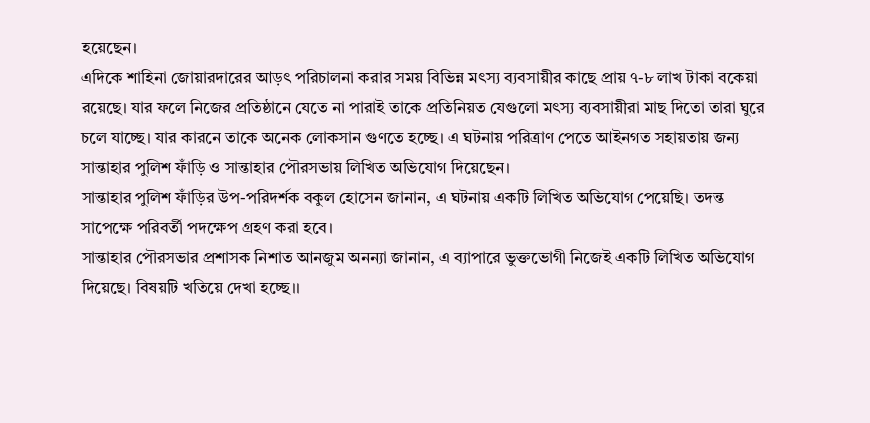হয়েছেন।
এদিকে শাহিনা জোয়ারদারের আড়ৎ পরিচালনা করার সময় বিভিন্ন মৎস্য ব্যবসায়ীর কাছে প্রায় ৭-৮ লাখ টাকা বকেয়া রয়েছে। যার ফলে নিজের প্রতিষ্ঠানে যেতে না পারাই তাকে প্রতিনিয়ত যেগুলো মৎস্য ব্যবসায়ীরা মাছ দিতো তারা ঘুরে চলে যাচ্ছে। যার কারনে তাকে অনেক লোকসান গুণতে হচ্ছে। এ ঘটনায় পরিত্রাণ পেতে আইনগত সহায়তায় জন্য সান্তাহার পুলিশ ফাঁড়ি ও সান্তাহার পৌরসভায় লিখিত অভিযোগ দিয়েছেন।
সান্তাহার পুলিশ ফাঁড়ির উপ-পরিদর্শক বকুল হোসেন জানান, এ ঘটনায় একটি লিখিত অভিযোগ পেয়েছি। তদন্ত সাপেক্ষে পরিবর্তী পদক্ষেপ গ্রহণ করা হবে।
সান্তাহার পৌরসভার প্রশাসক নিশাত আনজুম অনন্যা জানান, এ ব্যাপারে ভুক্তভোগী নিজেই একটি লিখিত অভিযোগ দিয়েছে। বিষয়টি খতিয়ে দেখা হচ্ছে।।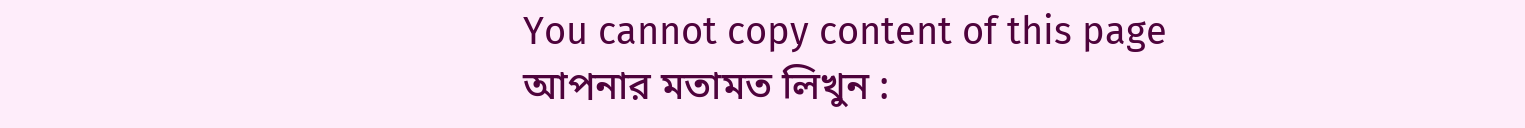You cannot copy content of this page
আপনার মতামত লিখুন :